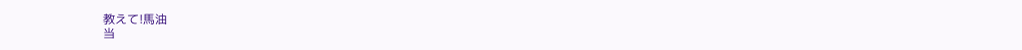教えて!馬油
当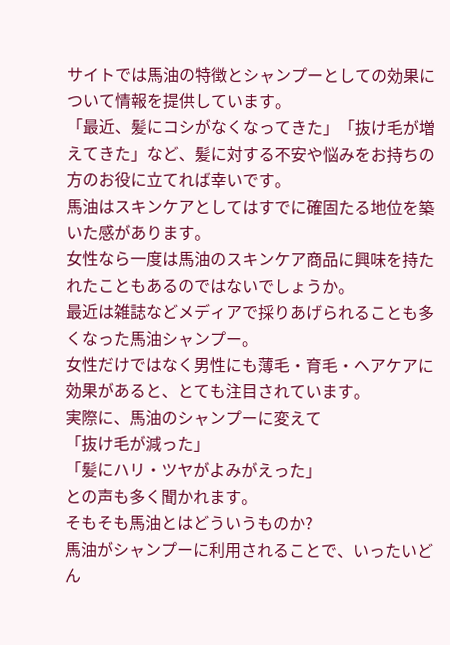サイトでは馬油の特徴とシャンプーとしての効果について情報を提供しています。
「最近、髪にコシがなくなってきた」「抜け毛が増えてきた」など、髪に対する不安や悩みをお持ちの方のお役に立てれば幸いです。
馬油はスキンケアとしてはすでに確固たる地位を築いた感があります。
女性なら一度は馬油のスキンケア商品に興味を持たれたこともあるのではないでしょうか。
最近は雑誌などメディアで採りあげられることも多くなった馬油シャンプー。
女性だけではなく男性にも薄毛・育毛・ヘアケアに効果があると、とても注目されています。
実際に、馬油のシャンプーに変えて
「抜け毛が減った」
「髪にハリ・ツヤがよみがえった」
との声も多く聞かれます。
そもそも馬油とはどういうものか?
馬油がシャンプーに利用されることで、いったいどん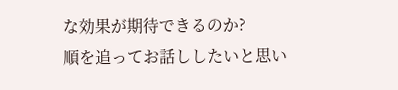な効果が期待できるのか?
順を追ってお話ししたいと思い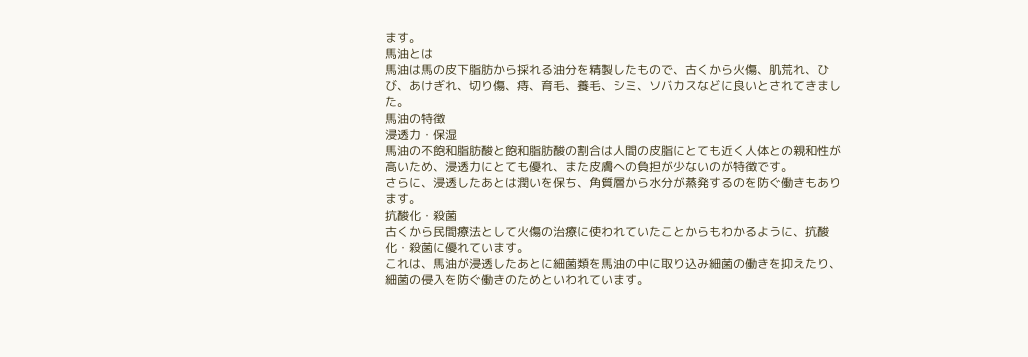ます。
馬油とは
馬油は馬の皮下脂肪から採れる油分を精製したもので、古くから火傷、肌荒れ、ひび、あけぎれ、切り傷、痔、育毛、養毛、シミ、ソバカスなどに良いとされてきました。
馬油の特徴
浸透力・保湿
馬油の不飽和脂肪酸と飽和脂肪酸の割合は人間の皮脂にとても近く人体との親和性が高いため、浸透力にとても優れ、また皮膚への負担が少ないのが特徴です。
さらに、浸透したあとは潤いを保ち、角質層から水分が蒸発するのを防ぐ働きもあります。
抗酸化・殺菌
古くから民間療法として火傷の治療に使われていたことからもわかるように、抗酸化・殺菌に優れています。
これは、馬油が浸透したあとに細菌類を馬油の中に取り込み細菌の働きを抑えたり、細菌の侵入を防ぐ働きのためといわれています。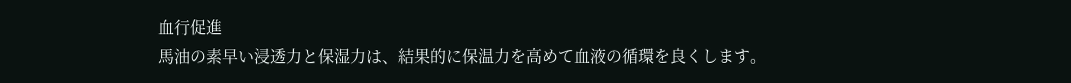血行促進
馬油の素早い浸透力と保湿力は、結果的に保温力を高めて血液の循環を良くします。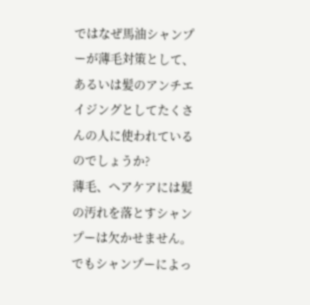ではなぜ馬油シャンプーが薄毛対策として、あるいは髪のアンチエイジングとしてたくさんの人に使われているのでしょうか?
薄毛、ヘアケアには髪の汚れを落とすシャンプーは欠かせません。
でもシャンプーによっ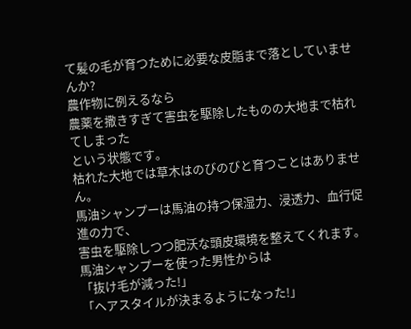て髪の毛が育つために必要な皮脂まで落としていませんか?
農作物に例えるなら
農薬を撒きすぎて害虫を駆除したものの大地まで枯れてしまった
という状態です。
枯れた大地では草木はのびのびと育つことはありません。
馬油シャンプーは馬油の持つ保湿力、浸透力、血行促進の力で、
害虫を駆除しつつ肥沃な頭皮環境を整えてくれます。
馬油シャンプーを使った男性からは
「抜け毛が減った!」
「ヘアスタイルが決まるようになった!」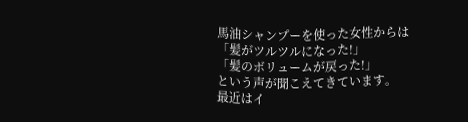馬油シャンプーを使った女性からは
「髪がツルツルになった!」
「髪のボリュームが戻った!」
という声が聞こえてきています。
最近はイ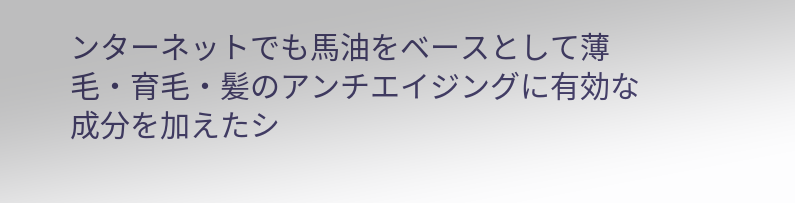ンターネットでも馬油をベースとして薄毛・育毛・髪のアンチエイジングに有効な成分を加えたシ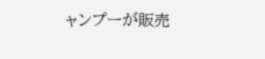ャンプーが販売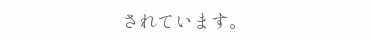されています。